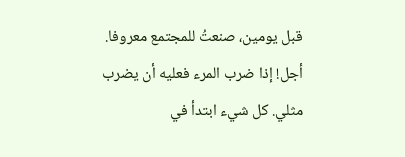قبل يومين، صنعتُ للمجتمع معروفا. أجل! إذا ضرب المرء فعليه أن يضرب مثلي. كل شيء ابتدأ في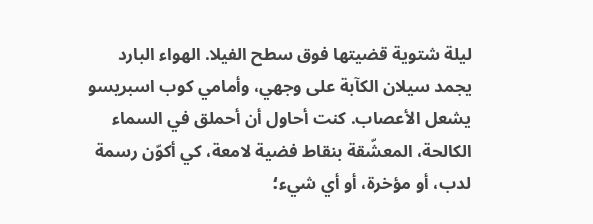ليلة شتوية قضيتها فوق سطح الفيلا. الهواء البارد يجمد سيلان الكآبة على وجهي، وأمامي كوب اسبريسو يشعل الأعصاب. كنت أحاول أن أحملق في السماء الكالحة، المعشّقة بنقاط فضية لامعة، كي أكوّن رسمة لدب، أو مؤخرة، أو أي شيء؛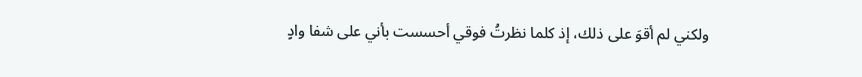ولكني لم أقوَ على ذلك، إذ كلما نظرتُ فوقي أحسست بأني على شفا وادٍ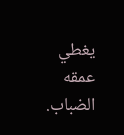يغطي عمقه الضباب.